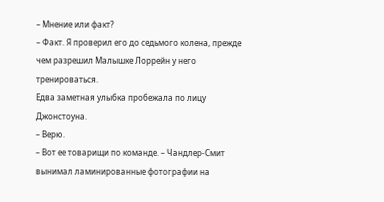– Мнение или факт?
– Факт. Я проверил его до седьмого колена, прежде чем разрешил Малышке Лоррейн у него тренироваться.
Едва заметная улыбка пробежала по лицу Джонстоуна.
– Верю.
– Вот ее товарищи по команде. – Чандлер-Смит вынимал ламинированные фотографии на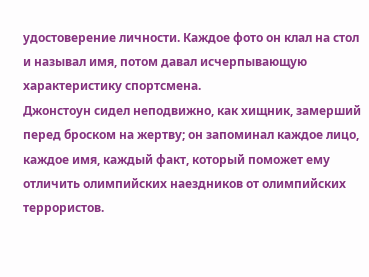удостоверение личности. Каждое фото он клал на стол и называл имя, потом давал исчерпывающую характеристику спортсмена.
Джонстоун сидел неподвижно, как хищник, замерший перед броском на жертву; он запоминал каждое лицо, каждое имя, каждый факт, который поможет ему отличить олимпийских наездников от олимпийских террористов.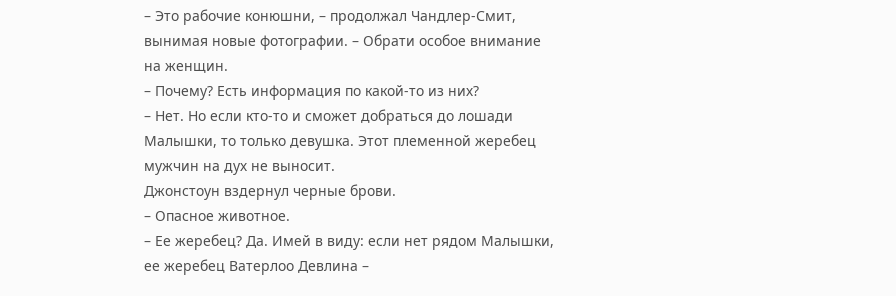– Это рабочие конюшни, – продолжал Чандлер-Смит, вынимая новые фотографии. – Обрати особое внимание на женщин.
– Почему? Есть информация по какой-то из них?
– Нет. Но если кто-то и сможет добраться до лошади Малышки, то только девушка. Этот племенной жеребец мужчин на дух не выносит.
Джонстоун вздернул черные брови.
– Опасное животное.
– Ее жеребец? Да. Имей в виду: если нет рядом Малышки, ее жеребец Ватерлоо Девлина –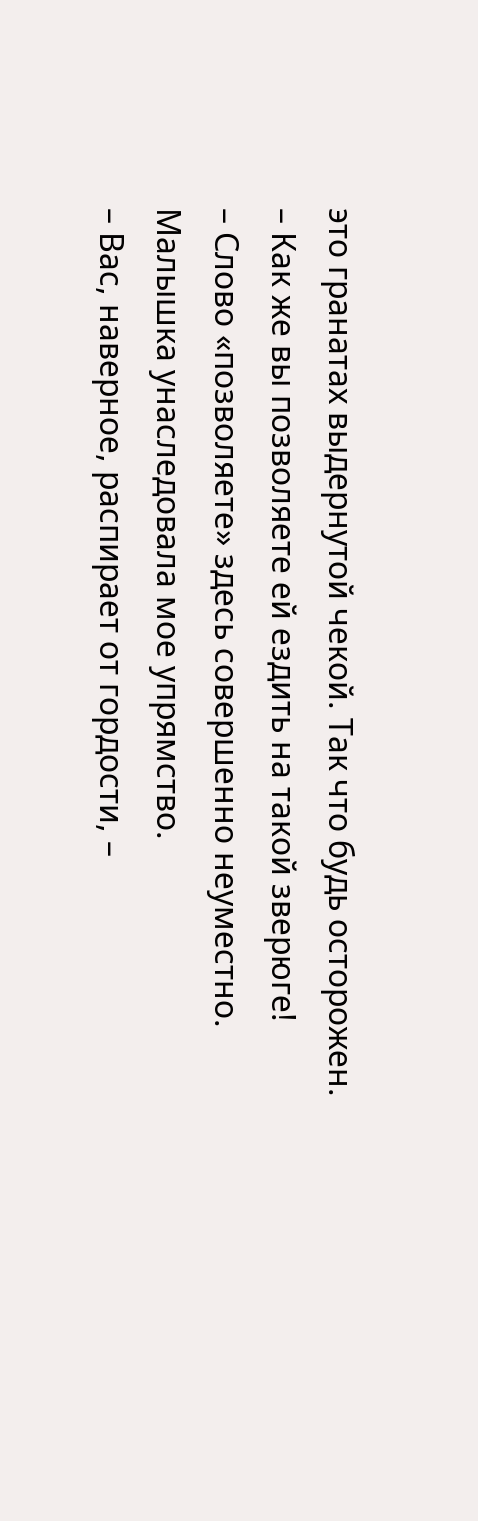это гранатах выдернутой чекой. Так что будь осторожен.
– Как же вы позволяете ей ездить на такой зверюге!
– Слово «позволяете» здесь совершенно неуместно.
Малышка унаследовала мое упрямство.
– Вас, наверное, распирает от гордости, –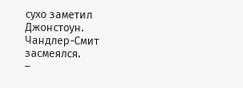сухо заметил Джонстоун.
Чандлер-Смит засмеялся.
–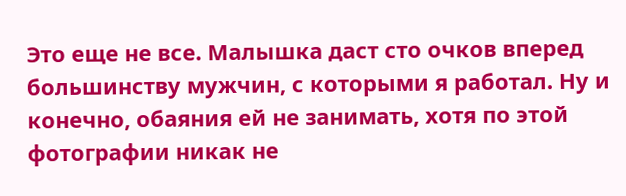Это еще не все. Малышка даст сто очков вперед большинству мужчин, с которыми я работал. Ну и конечно, обаяния ей не занимать, хотя по этой фотографии никак не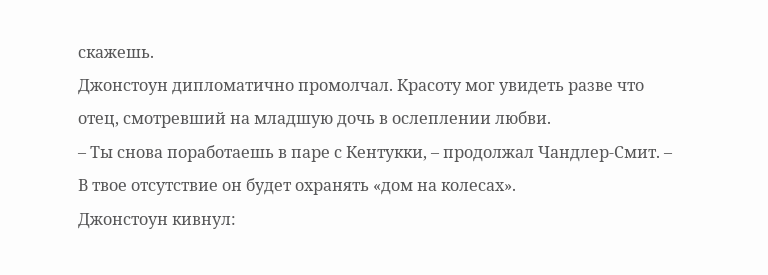скажешь.
Джонстоун дипломатично промолчал. Красоту мог увидеть разве что отец, смотревший на младшую дочь в ослеплении любви.
– Ты снова поработаешь в паре с Кентукки, – продолжал Чандлер-Смит. – В твое отсутствие он будет охранять «дом на колесах».
Джонстоун кивнул: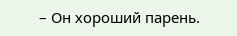– Он хороший парень.